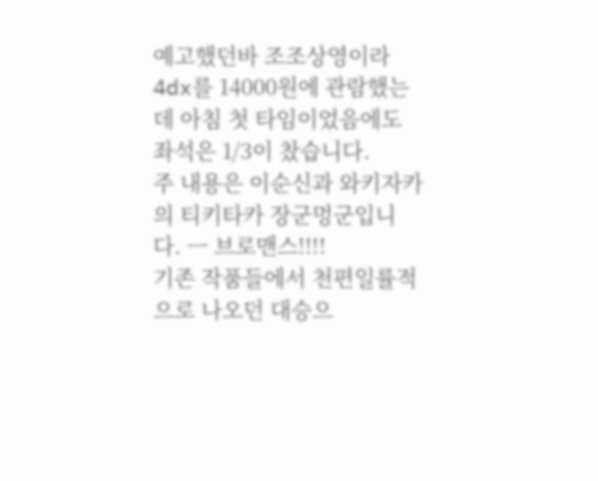예고했던바 조조상영이라 4dx를 14000원에 관람했는데 아침 첫 타임이었음에도 좌석은 1/3이 찼습니다.
주 내용은 이순신과 와키자카의 티키타카 장군멍군입니다. ㅡ 브로맨스!!!!
기존 작품들에서 천편일률적으로 나오던 대승으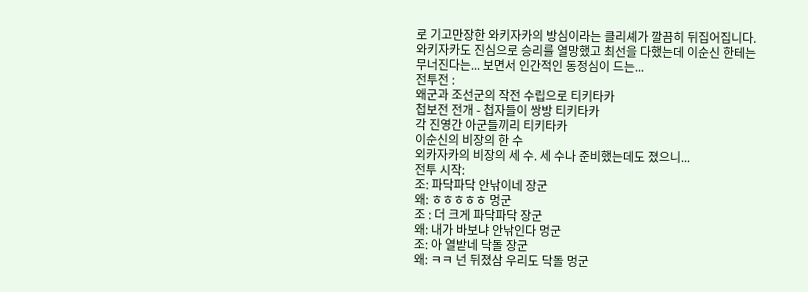로 기고만장한 와키자카의 방심이라는 클리셰가 깔끔히 뒤집어집니다. 와키자카도 진심으로 승리를 열망했고 최선을 다했는데 이순신 한테는 무너진다는... 보면서 인간적인 동정심이 드는...
전투전 :
왜군과 조선군의 작전 수립으로 티키타카
첩보전 전개 - 첩자들이 쌍방 티키타카
각 진영간 아군들끼리 티키타카
이순신의 비장의 한 수
외카자카의 비장의 세 수. 세 수나 준비했는데도 졌으니...
전투 시작:
조: 파닥파닥 안낚이네 장군
왜: ㅎㅎㅎㅎㅎ 멍군
조 : 더 크게 파닥파닥 장군
왜: 내가 바보냐 안낚인다 멍군
조: 아 열받네 닥돌 장군
왜: ㅋㅋ 넌 뒤졌삼 우리도 닥돌 멍군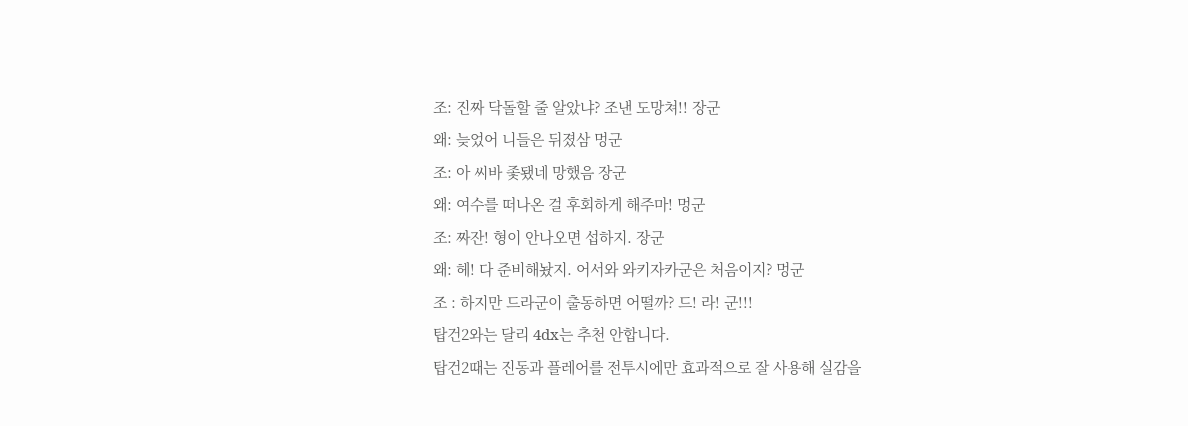조: 진짜 닥돌할 줄 알았냐? 조낸 도망쳐!! 장군
왜: 늦었어 니들은 뒤졌삼 멍군
조: 아 씨바 좇됐네 망했음 장군
왜: 여수를 떠나온 걸 후회하게 해주마! 멍군
조: 짜잔! 형이 안나오면 섭하지. 장군
왜: 헤! 다 준비해놨지. 어서와 와키자카군은 처음이지? 멍군
조 : 하지만 드라군이 출동하면 어떨까? 드! 라! 군!!!
탑건2와는 달리 4dx는 추천 안합니다.
탑건2때는 진동과 플레어를 전투시에만 효과적으로 잘 사용해 실감을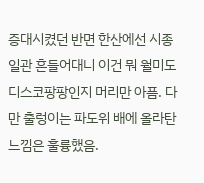증대시켰던 반면 한산에선 시종일관 흔들어대니 이건 뭐 월미도 디스코팡팡인지 머리만 아픔. 다만 출렁이는 파도위 배에 올라탄 느낌은 훌륭했음.